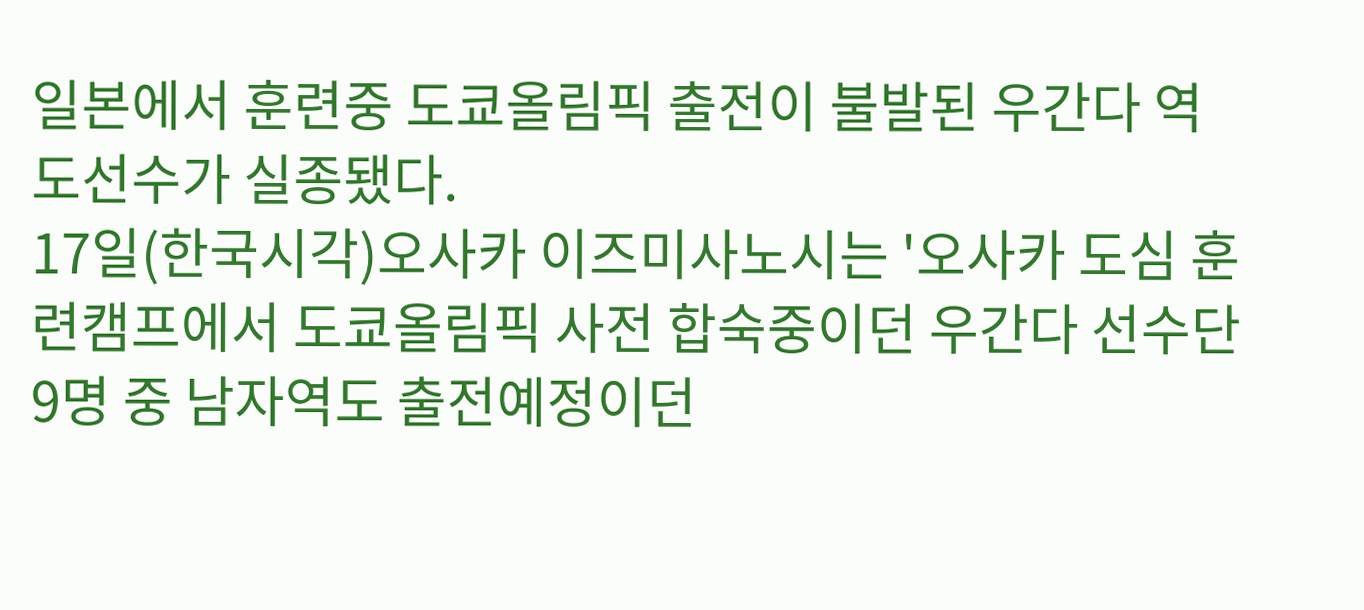일본에서 훈련중 도쿄올림픽 출전이 불발된 우간다 역도선수가 실종됐다.
17일(한국시각)오사카 이즈미사노시는 '오사카 도심 훈련캠프에서 도쿄올림픽 사전 합숙중이던 우간다 선수단 9명 중 남자역도 출전예정이던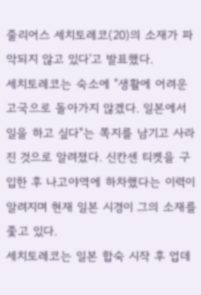줄리어스 세치토레코(20)의 소재가 파악되지 않고 있다'고 발표했다.
세치토레코는 숙소에 "생활에 어려운 고국으로 돌아가지 않겠다. 일본에서 일을 하고 싶다"는 쪽지를 남기고 사라진 것으로 알려졌다. 신칸센 티켓을 구입한 후 나고야역에 하차했다는 이력이 알려지며 현재 일본 시경이 그의 소재를 좇고 있다.
세치토레코는 일본 합숙 시작 후 업데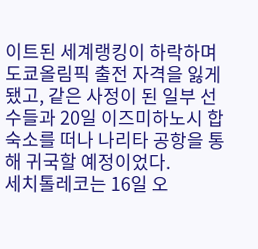이트된 세계랭킹이 하락하며 도쿄올림픽 출전 자격을 잃게 됐고, 같은 사정이 된 일부 선수들과 20일 이즈미하노시 합숙소를 떠나 나리타 공항을 통해 귀국할 예정이었다.
세치톨레코는 16일 오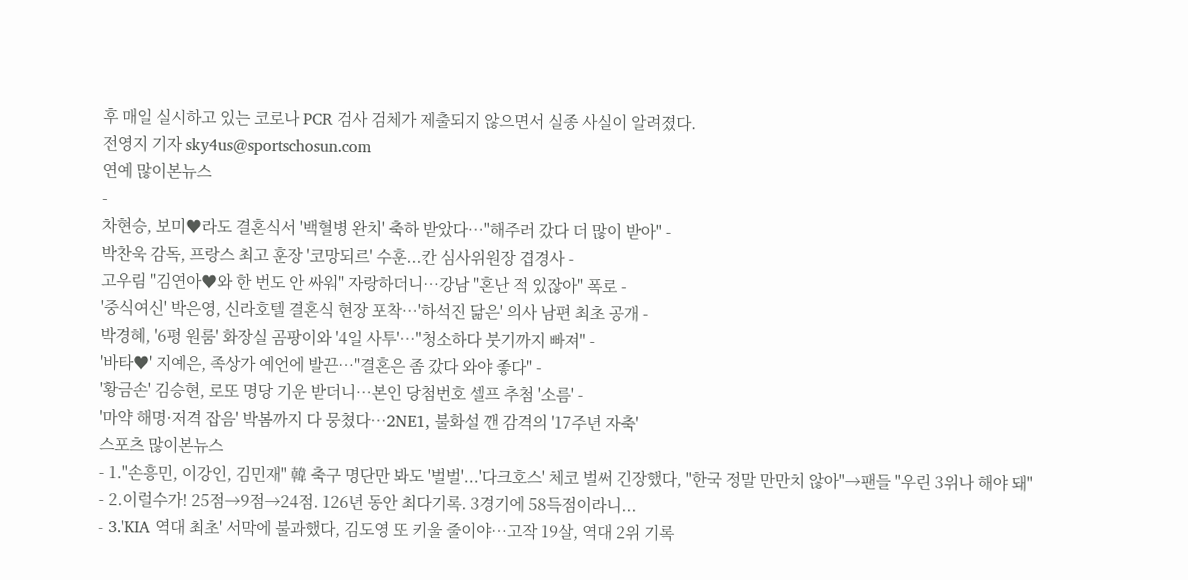후 매일 실시하고 있는 코로나 PCR 검사 검체가 제출되지 않으면서 실종 사실이 알려졌다.
전영지 기자 sky4us@sportschosun.com
연예 많이본뉴스
-
차현승, 보미♥라도 결혼식서 '백혈병 완치' 축하 받았다…"해주러 갔다 더 많이 받아" -
박찬욱 감독, 프랑스 최고 훈장 '코망되르' 수훈...칸 심사위원장 겹경사 -
고우림 "김연아♥와 한 번도 안 싸워" 자랑하더니…강남 "혼난 적 있잖아" 폭로 -
'중식여신' 박은영, 신라호텔 결혼식 현장 포착…'하석진 닮은' 의사 남편 최초 공개 -
박경혜, '6평 원룸' 화장실 곰팡이와 '4일 사투'…"청소하다 붓기까지 빠져" -
'바타♥' 지예은, 족상가 예언에 발끈…"결혼은 좀 갔다 와야 좋다" -
'황금손' 김승현, 로또 명당 기운 받더니…본인 당첨번호 셀프 추첨 '소름' -
'마약 해명·저격 잡음' 박봄까지 다 뭉쳤다…2NE1, 불화설 깬 감격의 '17주년 자축'
스포츠 많이본뉴스
- 1."손흥민, 이강인, 김민재" 韓 축구 명단만 봐도 '벌벌'...'다크호스' 체코 벌써 긴장했다, "한국 정말 만만치 않아"→팬들 "우린 3위나 해야 돼"
- 2.이럴수가! 25점→9점→24점. 126년 동안 최다기록. 3경기에 58득점이라니...
- 3.'KIA 역대 최초' 서막에 불과했다, 김도영 또 키울 줄이야…고작 19살, 역대 2위 기록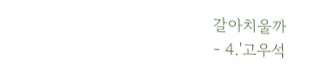갈아치울까
- 4.'고우석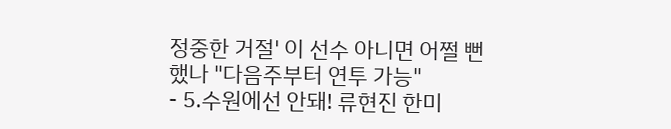정중한 거절' 이 선수 아니면 어쩔 뻔 했나 "다음주부터 연투 가능"
- 5.수원에선 안돼! 류현진 한미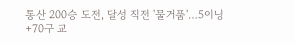통산 200승 도전, 달성 직전 '물거품'…5이닝+70구 교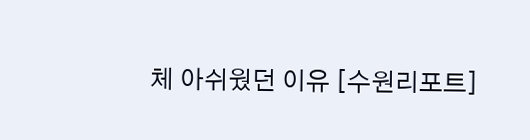체 아쉬웠던 이유 [수원리포트]